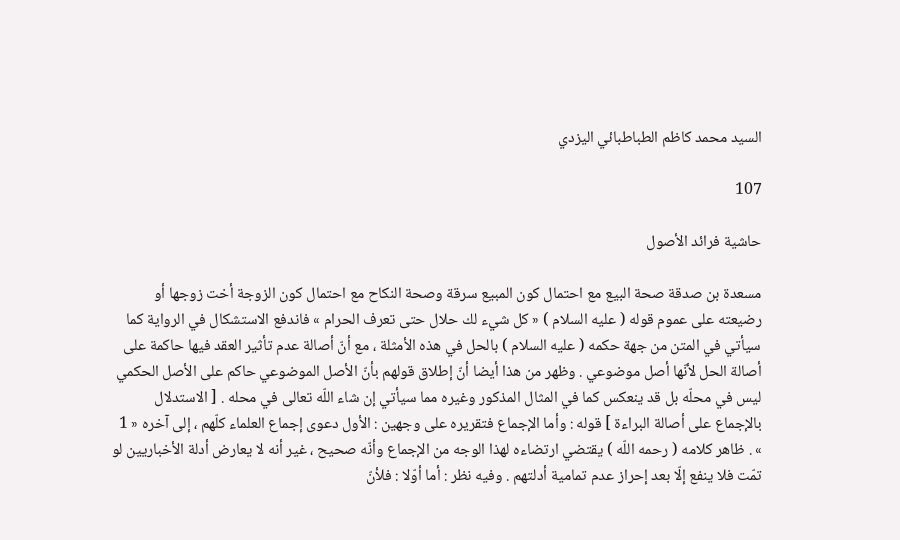السيد محمد كاظم الطباطبائي اليزدي

107

حاشية فرائد الأصول

مسعدة بن صدقة صحة البيع مع احتمال كون المبيع سرقة وصحة النكاح مع احتمال كون الزوجة أخت زوجها أو رضيعته على عموم قوله ( عليه السلام ) « كل شيء لك حلال حتى تعرف الحرام » فاندفع الاستشكال في الرواية كما سيأتي في المتن من جهة حكمه ( عليه السلام ) بالحل في هذه الأمثلة ، مع أنّ أصالة عدم تأثير العقد فيها حاكمة على أصالة الحل لأنّها أصل موضوعي . وظهر من هذا أيضا أنّ إطلاق قولهم بأنّ الأصل الموضوعي حاكم على الأصل الحكمي ليس في محلّه بل قد ينعكس كما في المثال المذكور وغيره مما سيأتي إن شاء اللّه تعالى في محله . [ الاستدلال بالإجماع على أصالة البراءة ] قوله : وأما الإجماع فتقريره على وجهين : الأول دعوى إجماع العلماء كلّهم ، إلى آخره « 1 » . ظاهر كلامه ( رحمه اللّه ) يقتضي ارتضاءه لهذا الوجه من الإجماع وأنّه صحيح ، غير أنه لا يعارض أدلة الأخباريين لو تمّت فلا ينفع إلّا بعد إحراز عدم تمامية أدلتهم . وفيه نظر : أما أوّلا : فلأنّ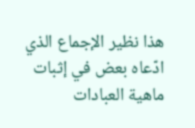هذا نظير الإجماع الذي ادّعاه بعض في إثبات ماهية العبادات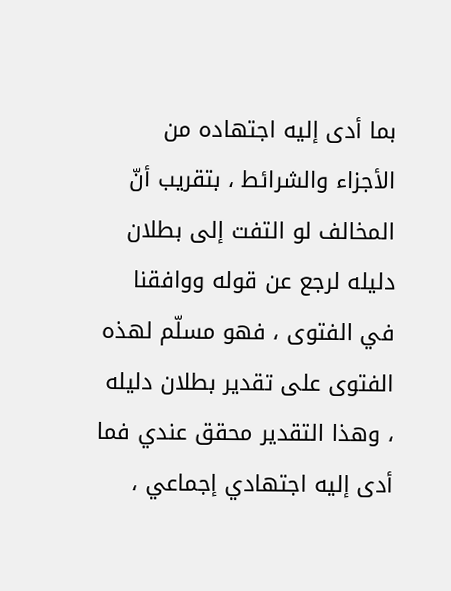بما أدى إليه اجتهاده من الأجزاء والشرائط ، بتقريب أنّ المخالف لو التفت إلى بطلان دليله لرجع عن قوله ووافقنا في الفتوى ، فهو مسلّم لهذه الفتوى على تقدير بطلان دليله ، وهذا التقدير محقق عندي فما أدى إليه اجتهادي إجماعي ،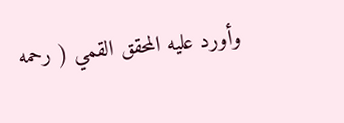وأورد عليه المحقق القمي ( رحمه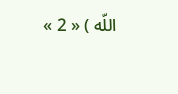اللّه ) « 2 »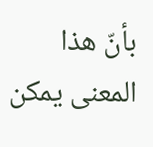بأنّ هذا المعنى يمكن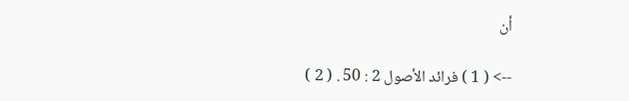أن

--> ( 1 ) فرائد الأصول 2 : 50 . ( 2 )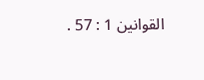القوانين 1 : 57 .